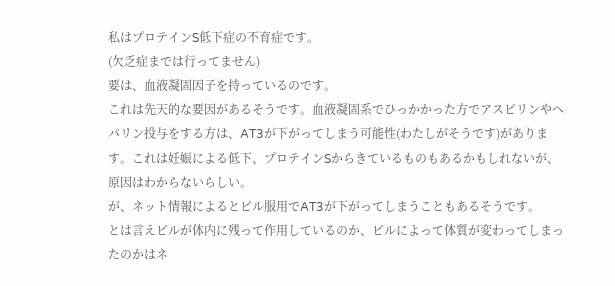私はプロテインS低下症の不育症です。
(欠乏症までは行ってません)
要は、血液凝固因子を持っているのです。
これは先天的な要因があるそうです。血液凝固系でひっかかった方でアスピリンやヘパリン投与をする方は、AT3が下がってしまう可能性(わたしがそうです)があります。これは妊娠による低下、プロテインSからきているものもあるかもしれないが、原因はわからないらしい。
が、ネット情報によるとピル服用でAT3が下がってしまうこともあるそうです。
とは言えピルが体内に残って作用しているのか、ピルによって体質が変わってしまったのかはネ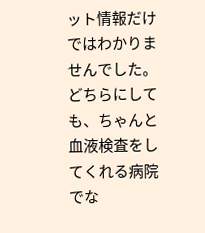ット情報だけではわかりませんでした。
どちらにしても、ちゃんと血液検査をしてくれる病院でな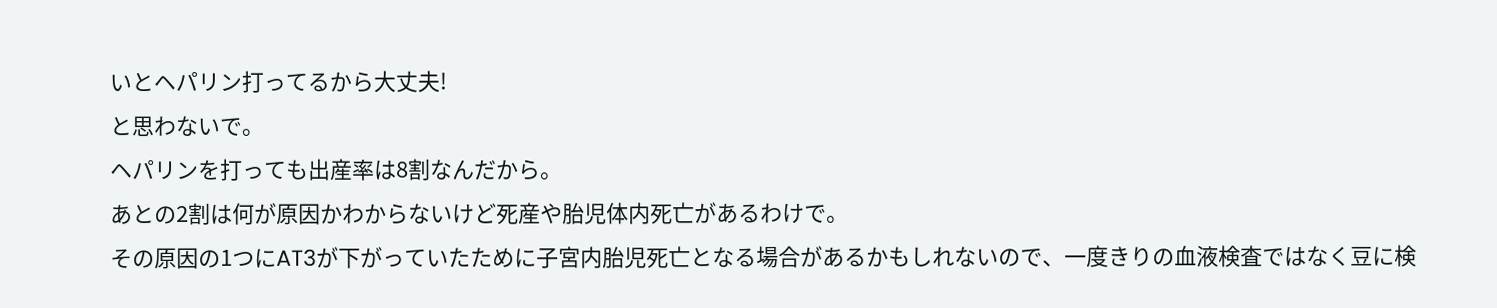いとヘパリン打ってるから大丈夫!
と思わないで。
ヘパリンを打っても出産率は8割なんだから。
あとの2割は何が原因かわからないけど死産や胎児体内死亡があるわけで。
その原因の1つにAT3が下がっていたために子宮内胎児死亡となる場合があるかもしれないので、一度きりの血液検査ではなく豆に検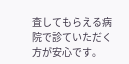査してもらえる病院で診ていただく方が安心です。